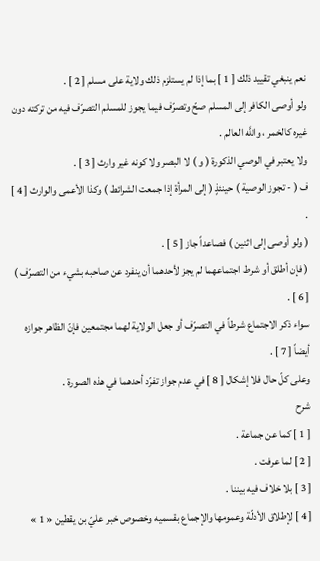نعم ينبغي تقييد ذلك [ 1 ] بما إذا لم يستلزم ذلك ولاية على مسلم [ 2 ] .
ولو أوصى الكافر إلى المسلم صحّ وتصرّف فيما يجوز للمسلم التصرّف فيه من تركته دون غيره كالخمر ، واللَّه العالم .
ولا يعتبر في الوصي الذكورة ( و ) لا البصر ولا كونه غير وارث [ 3 ] .
ف ( - تجوز الوصية ) حينئذٍ ( إلى المرأة إذا جمعت الشرائط ) وكذا الأعمى والوارث [ 4 ] .
( ولو أوصى إلى اثنين ) فصاعداً جاز [ 5 ] .
( فإن أطلق أو شرط اجتماعهما لم يجز لأحدهما أن ينفرد عن صاحبه بشيء من التصرّف ) [ 6 ] .
سواء ذكر الاجتماع شرطاً في التصرّف أو جعل الولاية لهما مجتمعين فإنّ الظاهر جوازه أيضاً [ 7 ] .
وعلى كلّ حال فلا إشكال [ 8 ] في عدم جواز تفرّد أحدهما في هذه الصورة .
شرح
[ 1 ] كما عن جماعة .
[ 2 ] لما عرفت .
[ 3 ] بلا خلاف فيه بيننا .
[ 4 ] لإطلاق الأدلّة وعمومها والإجماع بقسميه وخصوص خبر عليّ بن يقطين « 1 »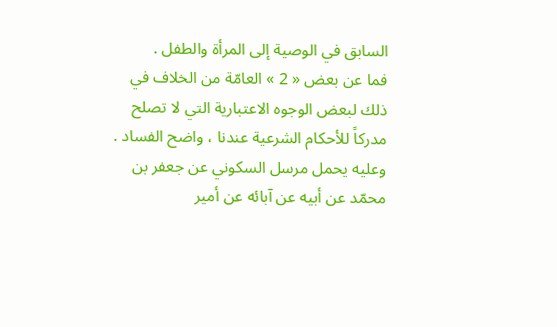السابق في الوصية إلى المرأة والطفل .
فما عن بعض « 2 » العامّة من الخلاف في ذلك لبعض الوجوه الاعتبارية التي لا تصلح مدركاً للأحكام الشرعية عندنا ، واضح الفساد .
وعليه يحمل مرسل السكوني عن جعفر بن محمّد عن أبيه عن آبائه عن أمير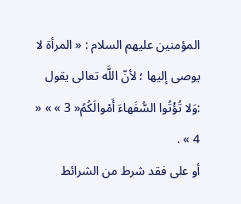المؤمنين عليهم السلام : « المرأة لا يوصى إليها ؛ لأنّ اللَّه تعالى يقول :وَلا تُؤْتُوا السُّفَهاءَ أَمْوالَكُمُ« 3 » » « 4 » .
أو على فقد شرط من الشرائط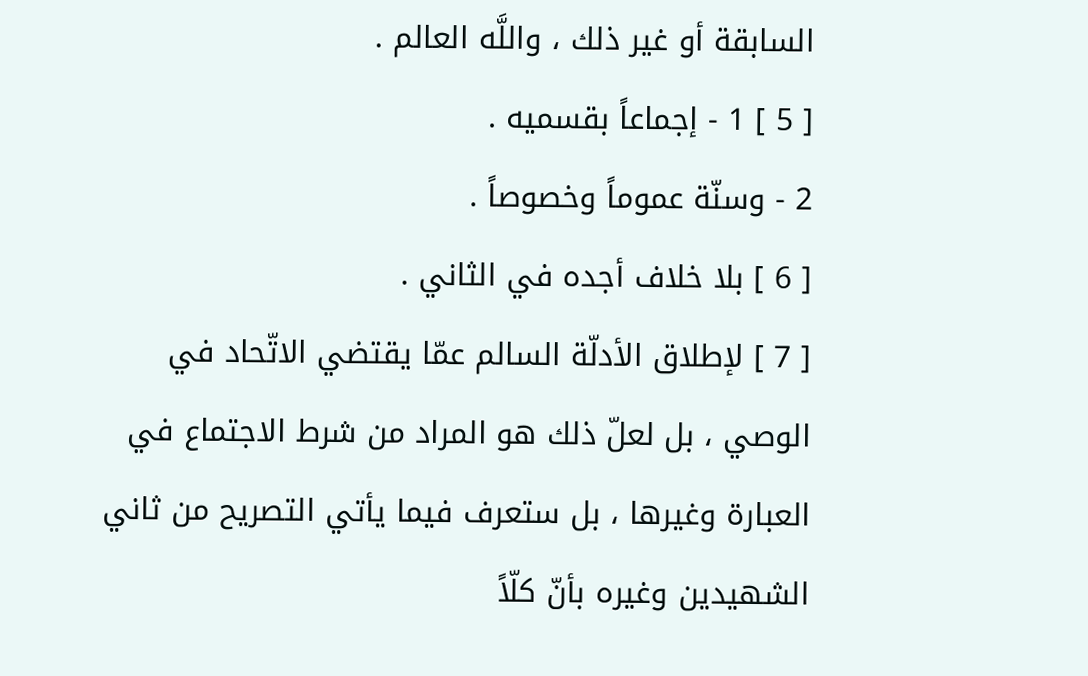السابقة أو غير ذلك ، واللَّه العالم .
[ 5 ] 1 - إجماعاً بقسميه .
2 - وسنّة عموماً وخصوصاً .
[ 6 ] بلا خلاف أجده في الثاني .
[ 7 ] لإطلاق الأدلّة السالم عمّا يقتضي الاتّحاد في الوصي ، بل لعلّ ذلك هو المراد من شرط الاجتماع في العبارة وغيرها ، بل ستعرف فيما يأتي التصريح من ثاني الشهيدين وغيره بأنّ كلّاً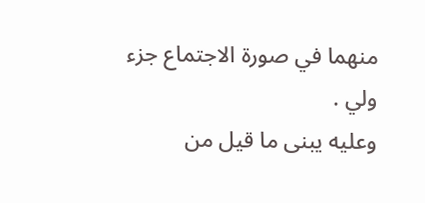منهما في صورة الاجتماع جزء ولي .
وعليه يبنى ما قيل من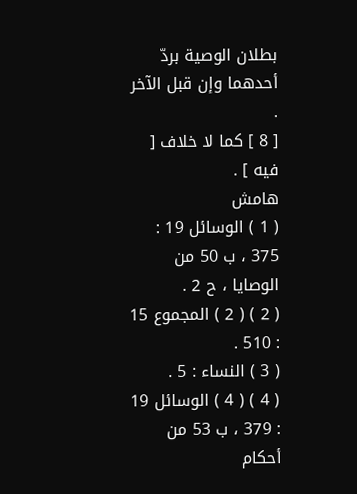بطلان الوصية بردّ أحدهما وإن قبل الآخر .
[ 8 ] كما لا خلاف [ فيه ] .
هامش
( 1 ) الوسائل 19 : 375 ، ب 50 من الوصايا ، ح 2 .
( 2 ) ( 2 ) المجموع 15 : 510 .
( 3 ) النساء : 5 .
( 4 ) ( 4 ) الوسائل 19 : 379 ، ب 53 من أحكام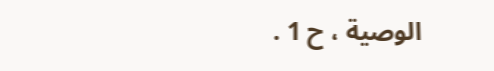الوصية ، ح 1 .